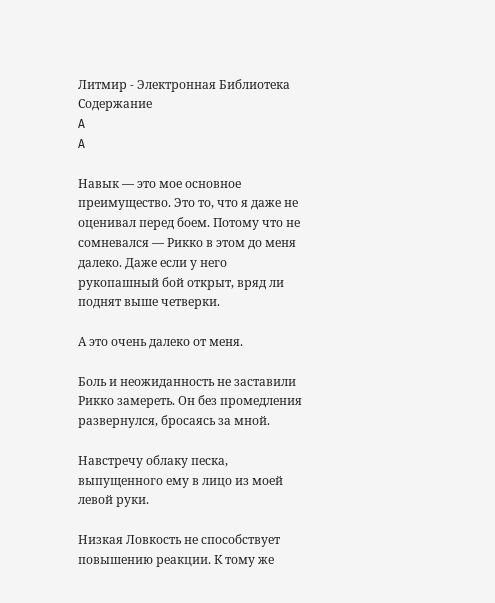Литмир - Электронная Библиотека
Содержание
A
A

Навык — это мое основное преимущество. Это то, что я даже не оценивал перед боем. Потому что не сомневался — Рикко в этом до меня далеко. Даже если у него рукопашный бой открыт, вряд ли поднят выше четверки.

А это очень далеко от меня.

Боль и неожиданность не заставили Рикко замереть. Он без промедления развернулся, бросаясь за мной.

Навстречу облаку песка, выпущенного ему в лицо из моей левой руки.

Низкая Ловкость не способствует повышению реакции. К тому же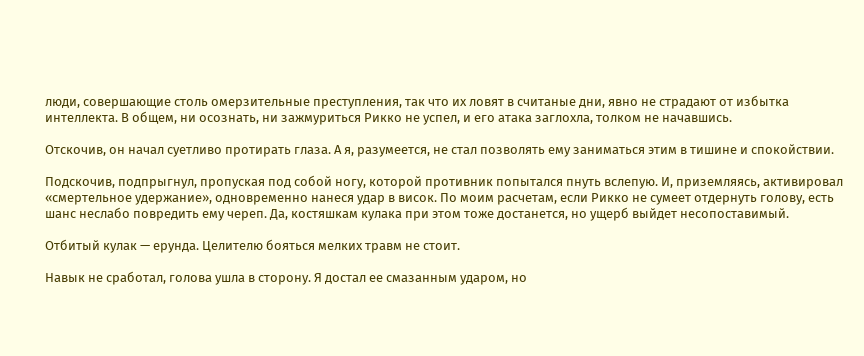люди, совершающие столь омерзительные преступления, так что их ловят в считаные дни, явно не страдают от избытка интеллекта. В общем, ни осознать, ни зажмуриться Рикко не успел, и его атака заглохла, толком не начавшись.

Отскочив, он начал суетливо протирать глаза. А я, разумеется, не стал позволять ему заниматься этим в тишине и спокойствии.

Подскочив, подпрыгнул, пропуская под собой ногу, которой противник попытался пнуть вслепую. И, приземляясь, активировал «смертельное удержание», одновременно нанеся удар в висок. По моим расчетам, если Рикко не сумеет отдернуть голову, есть шанс неслабо повредить ему череп. Да, костяшкам кулака при этом тоже достанется, но ущерб выйдет несопоставимый.

Отбитый кулак — ерунда. Целителю бояться мелких травм не стоит.

Навык не сработал, голова ушла в сторону. Я достал ее смазанным ударом, но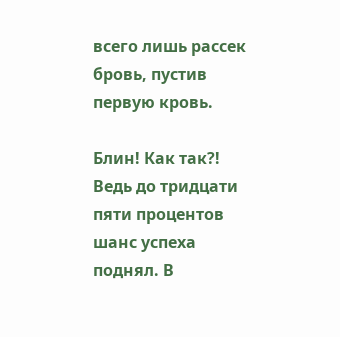всего лишь рассек бровь, пустив первую кровь.

Блин! Как так?! Ведь до тридцати пяти процентов шанс успеха поднял. В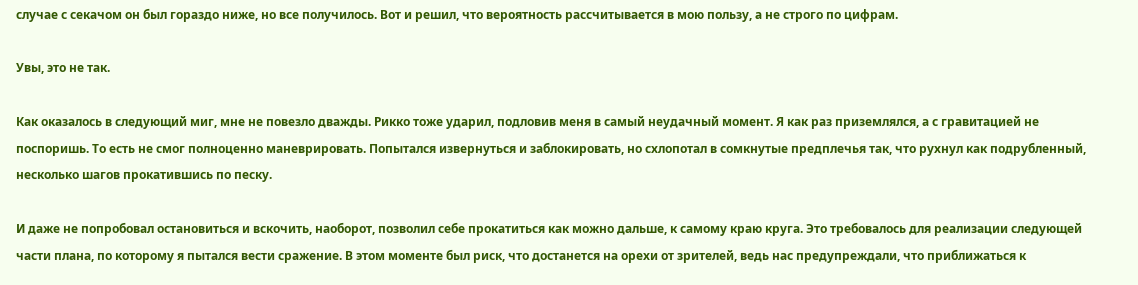случае с секачом он был гораздо ниже, но все получилось. Вот и решил, что вероятность рассчитывается в мою пользу, а не строго по цифрам.

Увы, это не так.

Как оказалось в следующий миг, мне не повезло дважды. Рикко тоже ударил, подловив меня в самый неудачный момент. Я как раз приземлялся, а с гравитацией не поспоришь. То есть не смог полноценно маневрировать. Попытался извернуться и заблокировать, но схлопотал в сомкнутые предплечья так, что рухнул как подрубленный, несколько шагов прокатившись по песку.

И даже не попробовал остановиться и вскочить, наоборот, позволил себе прокатиться как можно дальше, к самому краю круга. Это требовалось для реализации следующей части плана, по которому я пытался вести сражение. В этом моменте был риск, что достанется на орехи от зрителей, ведь нас предупреждали, что приближаться к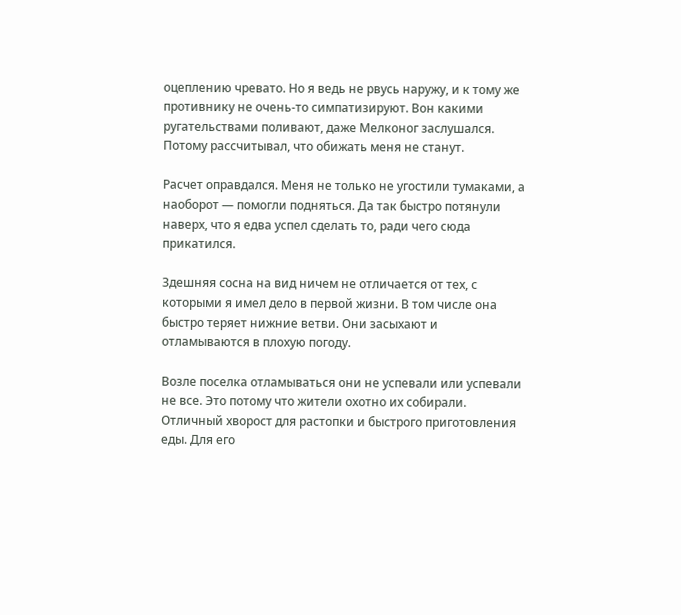оцеплению чревато. Но я ведь не рвусь наружу, и к тому же противнику не очень-то симпатизируют. Вон какими ругательствами поливают, даже Мелконог заслушался. Потому рассчитывал, что обижать меня не станут.

Расчет оправдался. Меня не только не угостили тумаками, а наоборот — помогли подняться. Да так быстро потянули наверх, что я едва успел сделать то, ради чего сюда прикатился.

Здешняя сосна на вид ничем не отличается от тех, с которыми я имел дело в первой жизни. В том числе она быстро теряет нижние ветви. Они засыхают и отламываются в плохую погоду.

Возле поселка отламываться они не успевали или успевали не все. Это потому что жители охотно их собирали. Отличный хворост для растопки и быстрого приготовления еды. Для его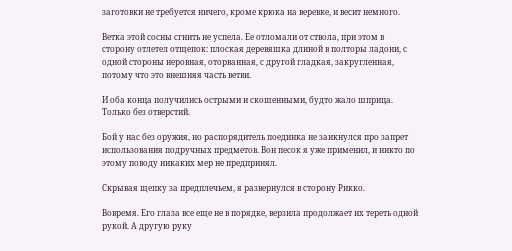заготовки не требуется ничего, кроме крюка на веревке, и весит немного.

Ветка этой сосны сгнить не успела. Ее отломали от ствола, при этом в сторону отлетел отщепок: плоская деревяшка длиной в полторы ладони, с одной стороны неровная, оторванная, с другой гладкая, закругленная, потому что это внешняя часть ветви.

И оба конца получились острыми и скошенными, будто жало шприца. Только без отверстий.

Бой у нас без оружия, но распорядитель поединка не заикнулся про запрет использования подручных предметов. Вон песок я уже применил, и никто по этому поводу никаких мер не предпринял.

Скрывая щепку за предплечьем, я развернулся в сторону Рикко.

Вовремя. Его глаза все еще не в порядке, верзила продолжает их тереть одной рукой. А другую руку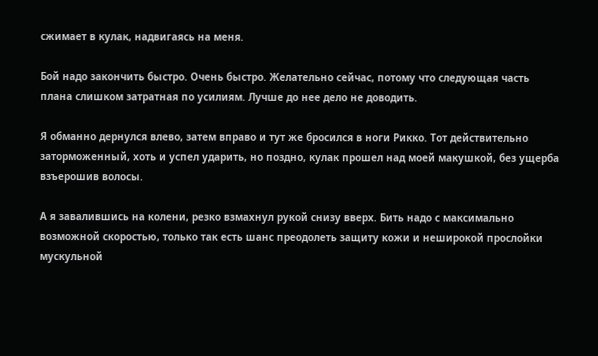сжимает в кулак, надвигаясь на меня.

Бой надо закончить быстро. Очень быстро. Желательно сейчас, потому что следующая часть плана слишком затратная по усилиям. Лучше до нее дело не доводить.

Я обманно дернулся влево, затем вправо и тут же бросился в ноги Рикко. Тот действительно заторможенный, хоть и успел ударить, но поздно, кулак прошел над моей макушкой, без ущерба взъерошив волосы.

А я завалившись на колени, резко взмахнул рукой снизу вверх. Бить надо с максимально возможной скоростью, только так есть шанс преодолеть защиту кожи и неширокой прослойки мускульной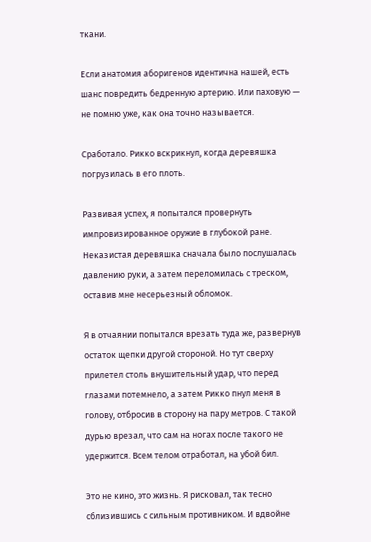ткани.

Если анатомия аборигенов идентична нашей, есть шанс повредить бедренную артерию. Или паховую — не помню уже, как она точно называется.

Сработало. Рикко вскрикнул, когда деревяшка погрузилась в его плоть.

Развивая успех, я попытался провернуть импровизированное оружие в глубокой ране. Неказистая деревяшка сначала было послушалась давлению руки, а затем переломилась с треском, оставив мне несерьезный обломок.

Я в отчаянии попытался врезать туда же, развернув остаток щепки другой стороной. Но тут сверху прилетел столь внушительный удар, что перед глазами потемнело, а затем Рикко пнул меня в голову, отбросив в сторону на пару метров. С такой дурью врезал, что сам на ногах после такого не удержится. Всем телом отработал, на убой бил.

Это не кино, это жизнь. Я рисковал, так тесно сблизившись с сильным противником. И вдвойне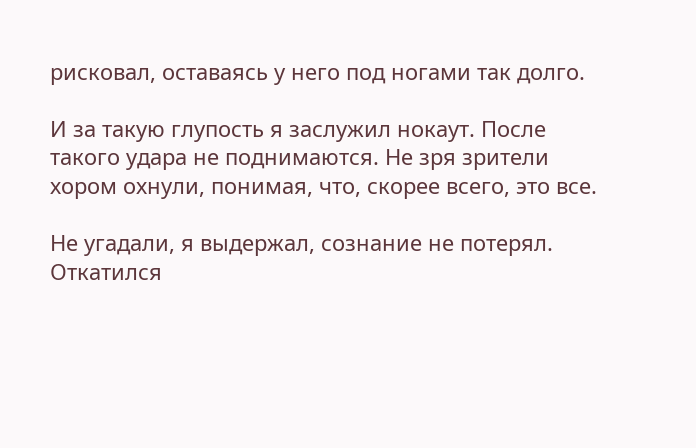рисковал, оставаясь у него под ногами так долго.

И за такую глупость я заслужил нокаут. После такого удара не поднимаются. Не зря зрители хором охнули, понимая, что, скорее всего, это все.

Не угадали, я выдержал, сознание не потерял. Откатился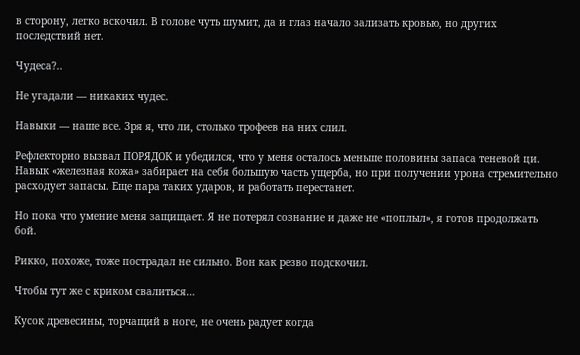в сторону, легко вскочил. В голове чуть шумит, да и глаз начало зализать кровью, но других последствий нет.

Чудеса?..

Не угадали — никаких чудес.

Навыки — наше все. Зря я, что ли, столько трофеев на них слил.

Рефлекторно вызвал ПОРЯДОК и убедился, что у меня осталось меньше половины запаса теневой ци. Навык «железная кожа» забирает на себя большую часть ущерба, но при получении урона стремительно расходует запасы. Еще пара таких ударов, и работать перестанет.

Но пока что умение меня защищает. Я не потерял сознание и даже не «поплыл», я готов продолжать бой.

Рикко, похоже, тоже пострадал не сильно. Вон как резво подскочил.

Чтобы тут же с криком свалиться…

Кусок древесины, торчащий в ноге, не очень радует когда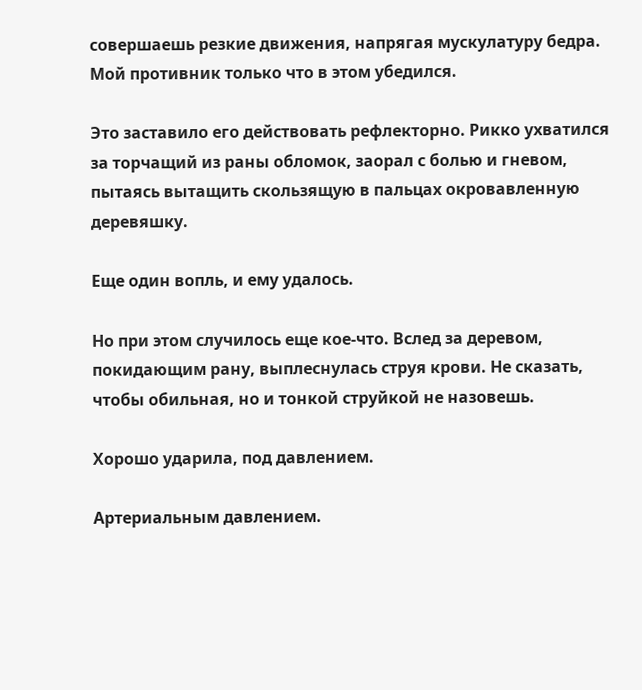совершаешь резкие движения, напрягая мускулатуру бедра. Мой противник только что в этом убедился.

Это заставило его действовать рефлекторно. Рикко ухватился за торчащий из раны обломок, заорал с болью и гневом, пытаясь вытащить скользящую в пальцах окровавленную деревяшку.

Еще один вопль, и ему удалось.

Но при этом случилось еще кое-что. Вслед за деревом, покидающим рану, выплеснулась струя крови. Не сказать, чтобы обильная, но и тонкой струйкой не назовешь.

Хорошо ударила, под давлением.

Артериальным давлением.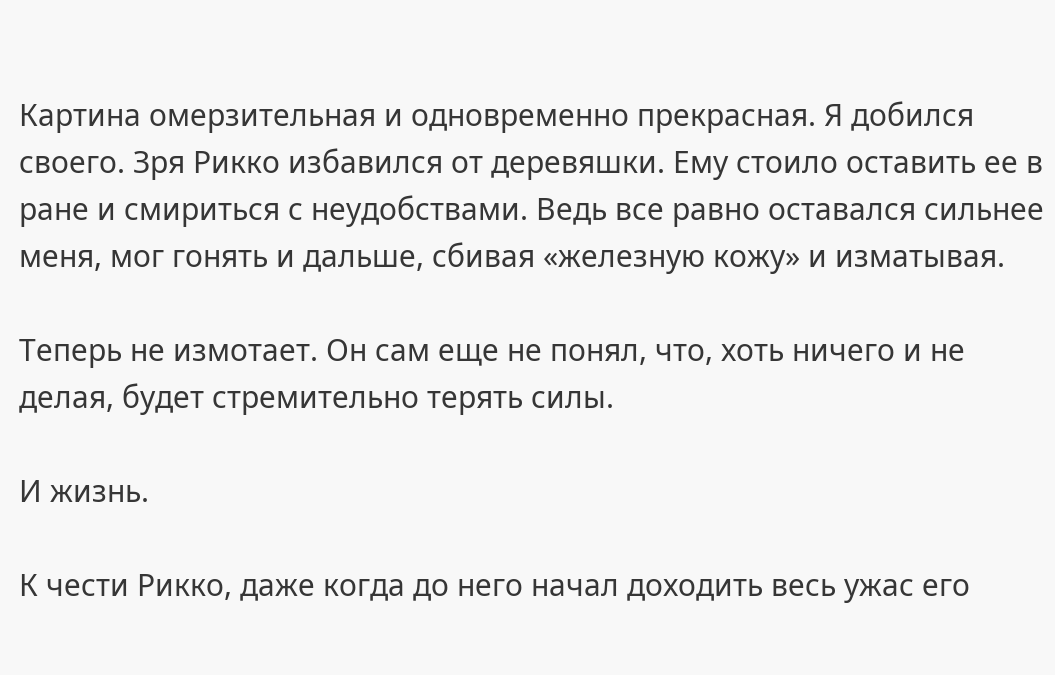Картина омерзительная и одновременно прекрасная. Я добился своего. Зря Рикко избавился от деревяшки. Ему стоило оставить ее в ране и смириться с неудобствами. Ведь все равно оставался сильнее меня, мог гонять и дальше, сбивая «железную кожу» и изматывая.

Теперь не измотает. Он сам еще не понял, что, хоть ничего и не делая, будет стремительно терять силы.

И жизнь.

К чести Рикко, даже когда до него начал доходить весь ужас его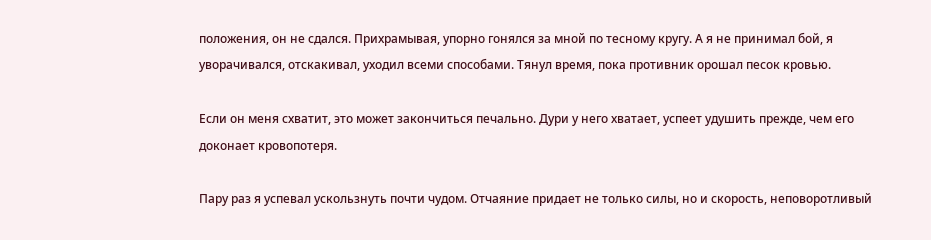положения, он не сдался. Прихрамывая, упорно гонялся за мной по тесному кругу. А я не принимал бой, я уворачивался, отскакивал, уходил всеми способами. Тянул время, пока противник орошал песок кровью.

Если он меня схватит, это может закончиться печально. Дури у него хватает, успеет удушить прежде, чем его доконает кровопотеря.

Пару раз я успевал ускользнуть почти чудом. Отчаяние придает не только силы, но и скорость, неповоротливый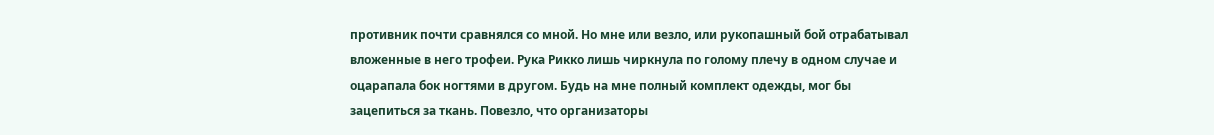противник почти сравнялся со мной. Но мне или везло, или рукопашный бой отрабатывал вложенные в него трофеи. Рука Рикко лишь чиркнула по голому плечу в одном случае и оцарапала бок ногтями в другом. Будь на мне полный комплект одежды, мог бы зацепиться за ткань. Повезло, что организаторы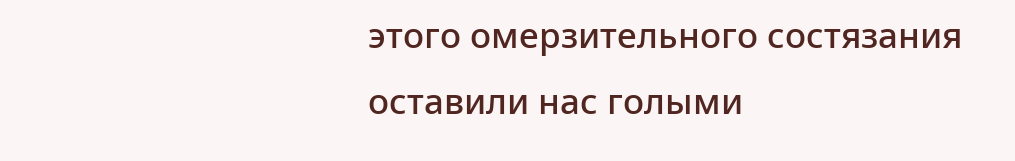этого омерзительного состязания оставили нас голыми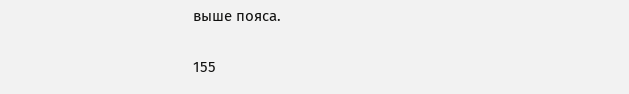выше пояса.

155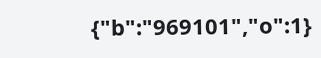{"b":"969101","o":1}